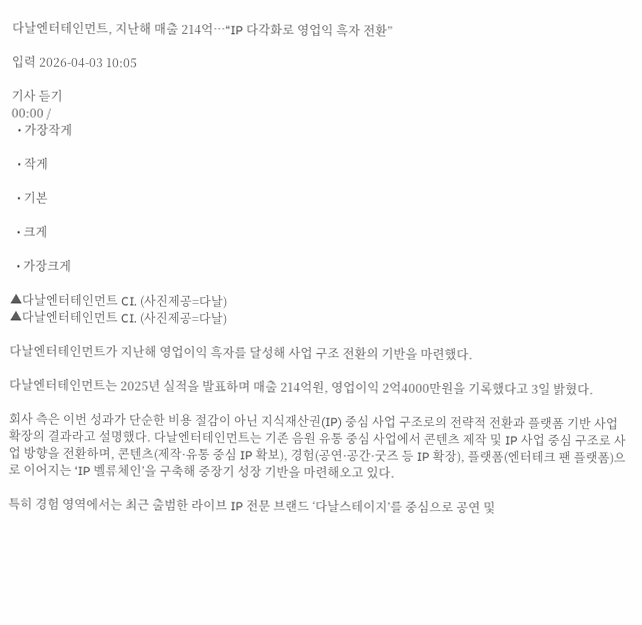다날엔터테인먼트, 지난해 매출 214억…“IP 다각화로 영업익 흑자 전환”

입력 2026-04-03 10:05

기사 듣기
00:00 /
  • 가장작게

  • 작게

  • 기본

  • 크게

  • 가장크게

▲다날엔터테인먼트 CI. (사진제공=다날)
▲다날엔터테인먼트 CI. (사진제공=다날)

다날엔터테인먼트가 지난해 영업이익 흑자를 달성해 사업 구조 전환의 기반을 마련했다.

다날엔터테인먼트는 2025년 실적을 발표하며 매출 214억원, 영업이익 2억4000만원을 기록했다고 3일 밝혔다.

회사 측은 이번 성과가 단순한 비용 절감이 아닌 지식재산권(IP) 중심 사업 구조로의 전략적 전환과 플랫폼 기반 사업 확장의 결과라고 설명했다. 다날엔터테인먼트는 기존 음원 유통 중심 사업에서 콘텐츠 제작 및 IP 사업 중심 구조로 사업 방향을 전환하며, 콘텐츠(제작·유통 중심 IP 확보), 경험(공연·공간·굿즈 등 IP 확장), 플랫폼(엔터테크 팬 플랫폼)으로 이어지는 ‘IP 벨류체인’을 구축해 중장기 성장 기반을 마련해오고 있다.

특히 경험 영역에서는 최근 출범한 라이브 IP 전문 브랜드 ‘다날스테이지’를 중심으로 공연 및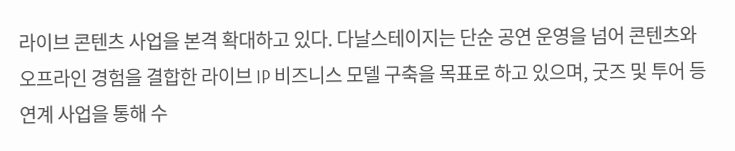라이브 콘텐츠 사업을 본격 확대하고 있다. 다날스테이지는 단순 공연 운영을 넘어 콘텐츠와 오프라인 경험을 결합한 라이브 IP 비즈니스 모델 구축을 목표로 하고 있으며, 굿즈 및 투어 등 연계 사업을 통해 수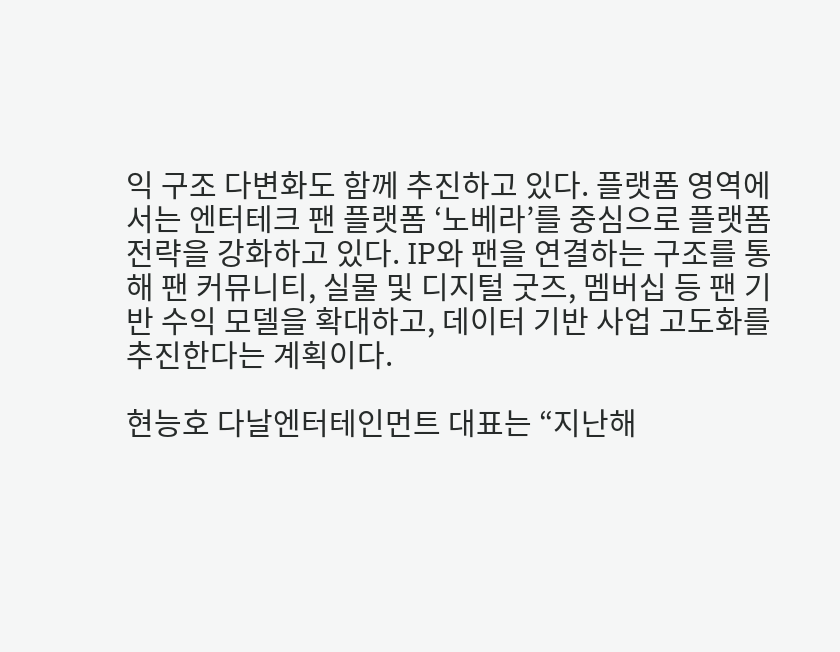익 구조 다변화도 함께 추진하고 있다. 플랫폼 영역에서는 엔터테크 팬 플랫폼 ‘노베라’를 중심으로 플랫폼 전략을 강화하고 있다. IP와 팬을 연결하는 구조를 통해 팬 커뮤니티, 실물 및 디지털 굿즈, 멤버십 등 팬 기반 수익 모델을 확대하고, 데이터 기반 사업 고도화를 추진한다는 계획이다.

현능호 다날엔터테인먼트 대표는 “지난해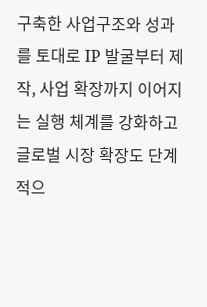구축한 사업구조와 성과를 토대로 IP 발굴부터 제작, 사업 확장까지 이어지는 실행 체계를 강화하고 글로벌 시장 확장도 단계적으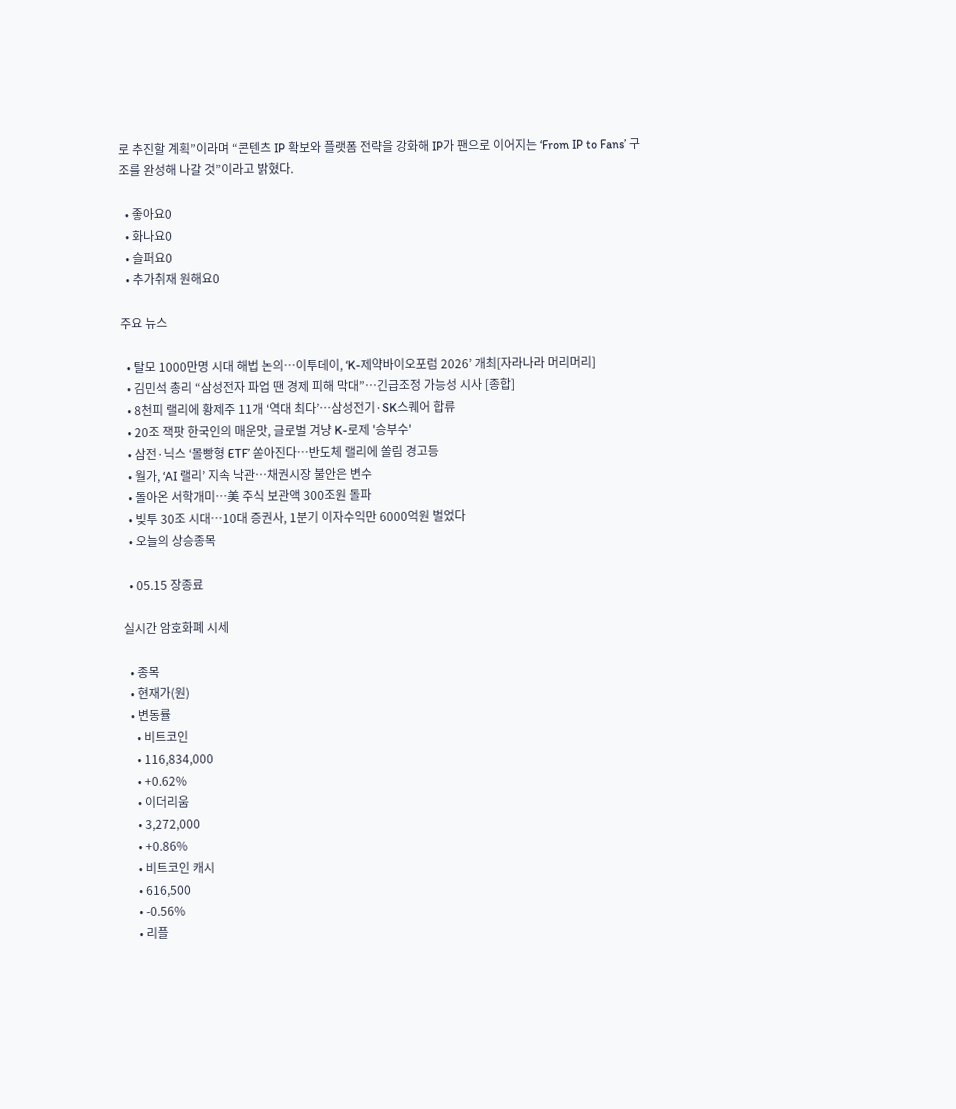로 추진할 계획”이라며 “콘텐츠 IP 확보와 플랫폼 전략을 강화해 IP가 팬으로 이어지는 ‘From IP to Fans’ 구조를 완성해 나갈 것”이라고 밝혔다.

  • 좋아요0
  • 화나요0
  • 슬퍼요0
  • 추가취재 원해요0

주요 뉴스

  • 탈모 1000만명 시대 해법 논의…이투데이, ‘K-제약바이오포럼 2026’ 개최[자라나라 머리머리]
  • 김민석 총리 “삼성전자 파업 땐 경제 피해 막대”…긴급조정 가능성 시사 [종합]
  • 8천피 랠리에 황제주 11개 ‘역대 최다’…삼성전기·SK스퀘어 합류
  • 20조 잭팟 한국인의 매운맛, 글로벌 겨냥 K-로제 '승부수'
  • 삼전·닉스 ‘몰빵형 ETF’ 쏟아진다…반도체 랠리에 쏠림 경고등
  • 월가, ‘AI 랠리’ 지속 낙관…채권시장 불안은 변수
  • 돌아온 서학개미…美 주식 보관액 300조원 돌파
  • 빚투 30조 시대…10대 증권사, 1분기 이자수익만 6000억원 벌었다
  • 오늘의 상승종목

  • 05.15 장종료

실시간 암호화폐 시세

  • 종목
  • 현재가(원)
  • 변동률
    • 비트코인
    • 116,834,000
    • +0.62%
    • 이더리움
    • 3,272,000
    • +0.86%
    • 비트코인 캐시
    • 616,500
    • -0.56%
    • 리플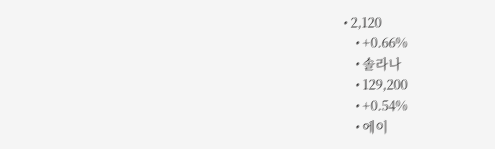• 2,120
    • +0.66%
    • 솔라나
    • 129,200
    • +0.54%
    • 에이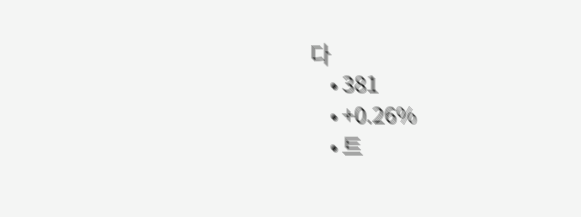다
    • 381
    • +0.26%
    • 트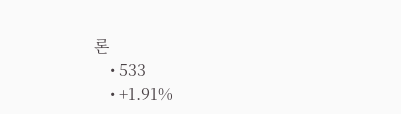론
    • 533
    • +1.91%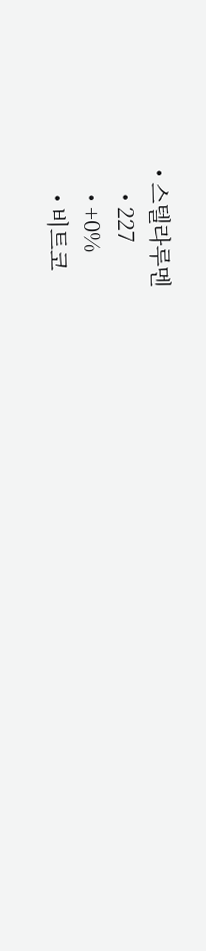• 스텔라루멘
    • 227
    • +0%
    • 비트코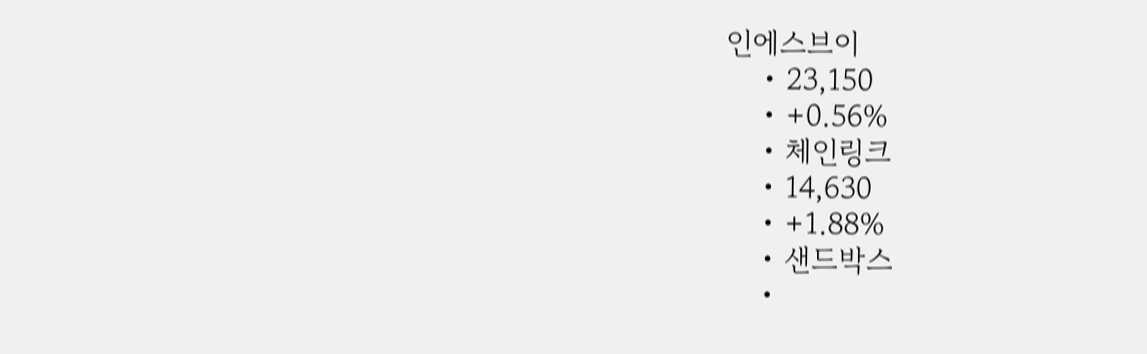인에스브이
    • 23,150
    • +0.56%
    • 체인링크
    • 14,630
    • +1.88%
    • 샌드박스
    •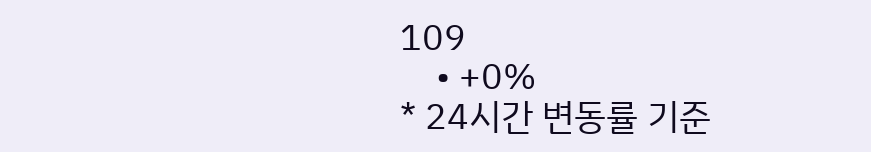109
    • +0%
* 24시간 변동률 기준